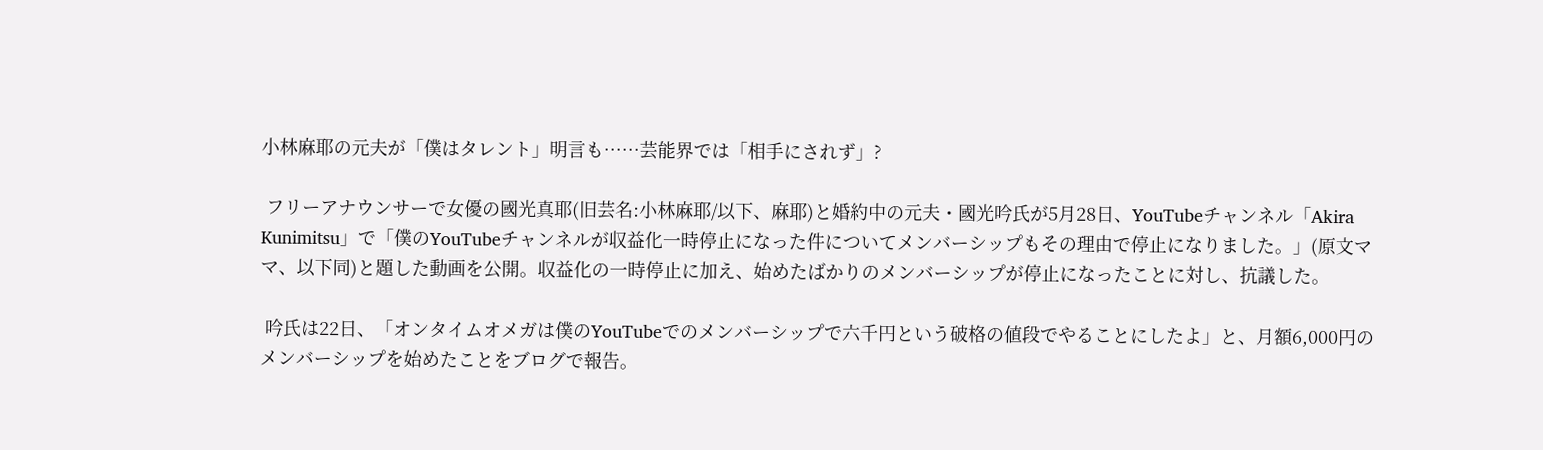小林麻耶の元夫が「僕はタレント」明言も……芸能界では「相手にされず」?

 フリーアナウンサーで女優の國光真耶(旧芸名:小林麻耶/以下、麻耶)と婚約中の元夫・國光吟氏が5月28日、YouTubeチャンネル「Akira Kunimitsu」で「僕のYouTubeチャンネルが収益化一時停止になった件についてメンバーシップもその理由で停止になりました。」(原文ママ、以下同)と題した動画を公開。収益化の一時停止に加え、始めたばかりのメンバーシップが停止になったことに対し、抗議した。

 吟氏は22日、「オンタイムオメガは僕のYouTubeでのメンバーシップで六千円という破格の値段でやることにしたよ」と、月額6,000円のメンバーシップを始めたことをブログで報告。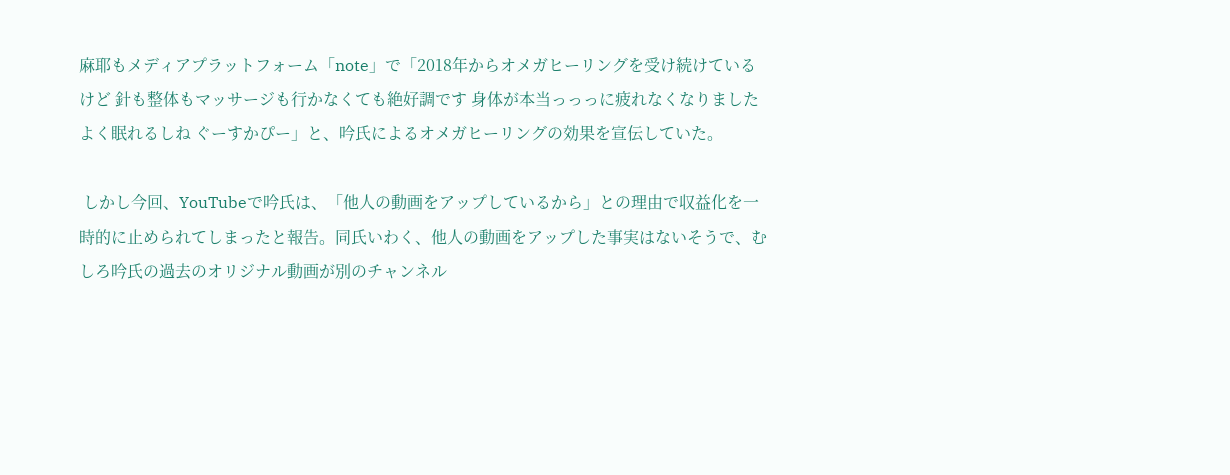麻耶もメディアプラットフォーム「note」で「2018年からオメガヒーリングを受け続けているけど 針も整体もマッサージも行かなくても絶好調です 身体が本当っっっに疲れなくなりました よく眠れるしね ぐーすかぴー」と、吟氏によるオメガヒーリングの効果を宣伝していた。

 しかし今回、YouTubeで吟氏は、「他人の動画をアップしているから」との理由で収益化を一時的に止められてしまったと報告。同氏いわく、他人の動画をアップした事実はないそうで、むしろ吟氏の過去のオリジナル動画が別のチャンネル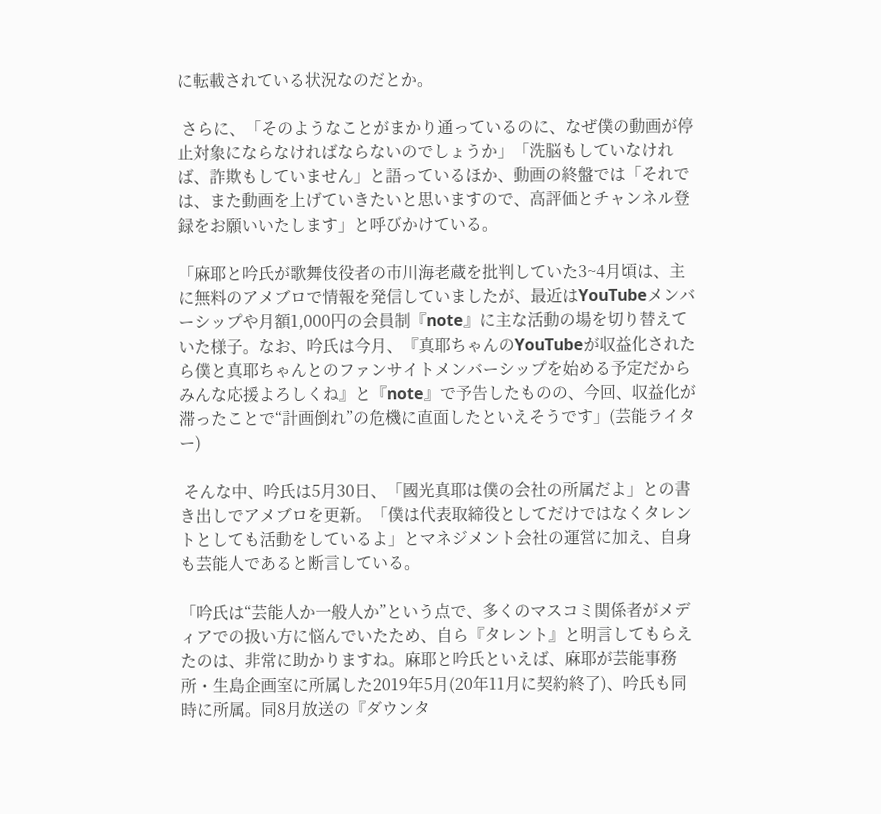に転載されている状況なのだとか。

 さらに、「そのようなことがまかり通っているのに、なぜ僕の動画が停止対象にならなければならないのでしょうか」「洗脳もしていなければ、詐欺もしていません」と語っているほか、動画の終盤では「それでは、また動画を上げていきたいと思いますので、高評価とチャンネル登録をお願いいたします」と呼びかけている。

「麻耶と吟氏が歌舞伎役者の市川海老蔵を批判していた3~4月頃は、主に無料のアメブロで情報を発信していましたが、最近はYouTubeメンバーシップや月額1,000円の会員制『note』に主な活動の場を切り替えていた様子。なお、吟氏は今月、『真耶ちゃんのYouTubeが収益化されたら僕と真耶ちゃんとのファンサイトメンバーシップを始める予定だからみんな応援よろしくね』と『note』で予告したものの、今回、収益化が滞ったことで“計画倒れ”の危機に直面したといえそうです」(芸能ライター)

 そんな中、吟氏は5月30日、「國光真耶は僕の会社の所属だよ」との書き出しでアメブロを更新。「僕は代表取締役としてだけではなくタレントとしても活動をしているよ」とマネジメント会社の運営に加え、自身も芸能人であると断言している。

「吟氏は“芸能人か一般人か”という点で、多くのマスコミ関係者がメディアでの扱い方に悩んでいたため、自ら『タレント』と明言してもらえたのは、非常に助かりますね。麻耶と吟氏といえば、麻耶が芸能事務所・生島企画室に所属した2019年5月(20年11月に契約終了)、吟氏も同時に所属。同8月放送の『ダウンタ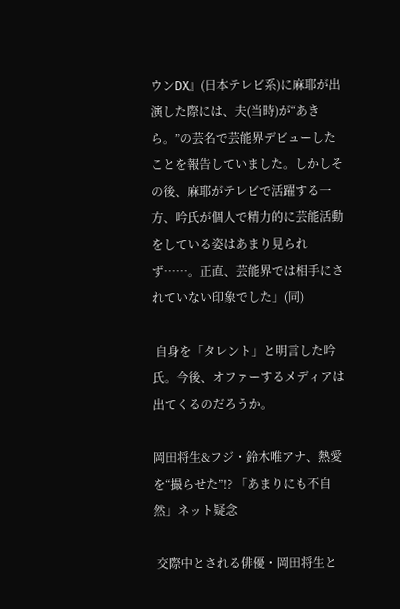ウンDX』(日本テレビ系)に麻耶が出演した際には、夫(当時)が“あきら。”の芸名で芸能界デビューしたことを報告していました。しかしその後、麻耶がテレビで活躍する一方、吟氏が個人で精力的に芸能活動をしている姿はあまり見られず……。正直、芸能界では相手にされていない印象でした」(同)

 自身を「タレント」と明言した吟氏。今後、オファーするメディアは出てくるのだろうか。

岡田将生&フジ・鈴木唯アナ、熱愛を“撮らせた”!? 「あまりにも不自然」ネット疑念

 交際中とされる俳優・岡田将生と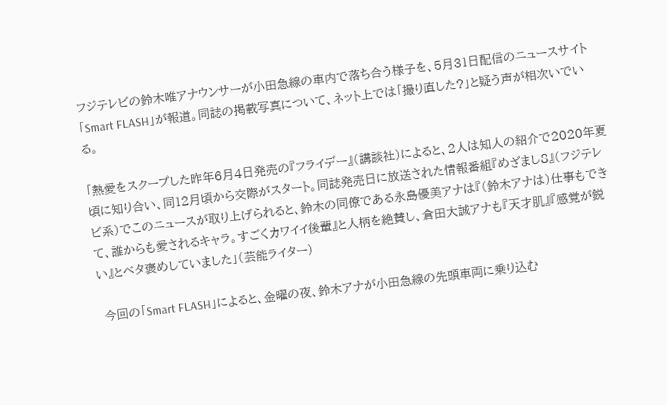フジテレビの鈴木唯アナウンサーが小田急線の車内で落ち合う様子を、5月31日配信のニュースサイト「Smart FLASH」が報道。同誌の掲載写真について、ネット上では「撮り直した?」と疑う声が相次いでいる。

「熱愛をスクープした昨年6月4日発売の『フライデー』(講談社)によると、2人は知人の紹介で2020年夏頃に知り合い、同12月頃から交際がスタート。同誌発売日に放送された情報番組『めざまし8』(フジテレビ系)でこのニュースが取り上げられると、鈴木の同僚である永島優美アナは『(鈴木アナは)仕事もできて、誰からも愛されるキャラ。すごくカワイイ後輩』と人柄を絶賛し、倉田大誠アナも『天才肌』『感覚が鋭い』とベタ褒めしていました」(芸能ライター)

 今回の「Smart FLASH」によると、金曜の夜、鈴木アナが小田急線の先頭車両に乗り込む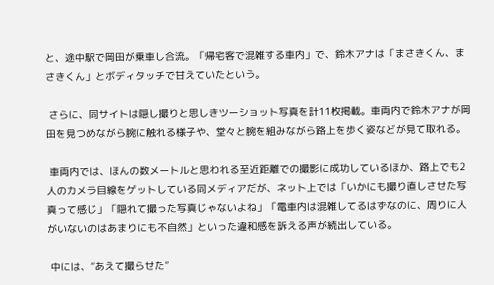と、途中駅で岡田が乗車し合流。「帰宅客で混雑する車内」で、鈴木アナは「まさきくん、まさきくん」とボディタッチで甘えていたという。

 さらに、同サイトは隠し撮りと思しきツーショット写真を計11枚掲載。車両内で鈴木アナが岡田を見つめながら腕に触れる様子や、堂々と腕を組みながら路上を歩く姿などが見て取れる。

 車両内では、ほんの数メートルと思われる至近距離での撮影に成功しているほか、路上でも2人のカメラ目線をゲットしている同メディアだが、ネット上では「いかにも撮り直しさせた写真って感じ」「隠れて撮った写真じゃないよね」「電車内は混雑してるはずなのに、周りに人がいないのはあまりにも不自然」といった違和感を訴える声が続出している。

 中には、“あえて撮らせた”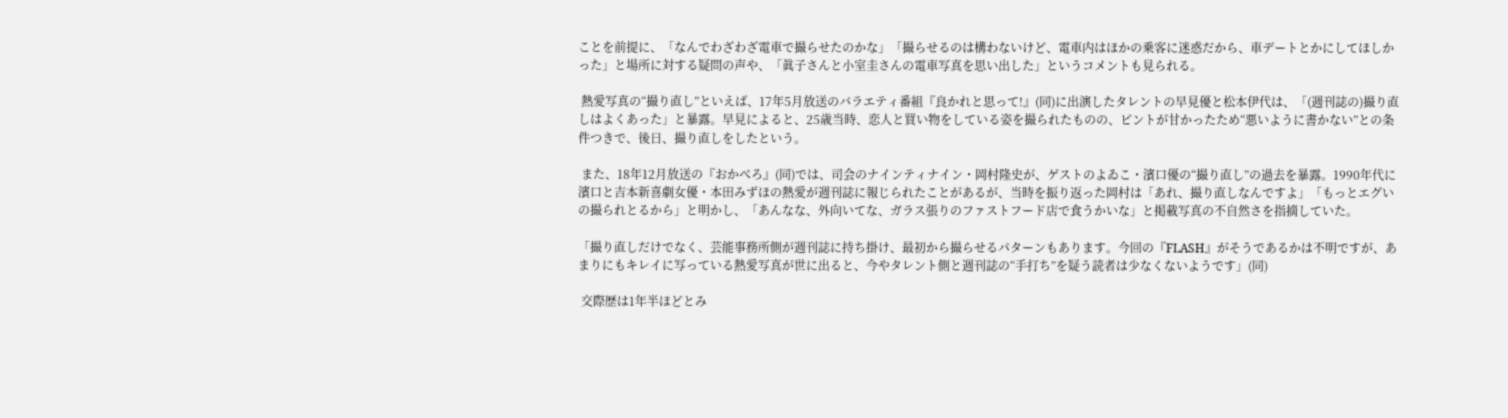ことを前提に、「なんでわざわざ電車で撮らせたのかな」「撮らせるのは構わないけど、電車内はほかの乗客に迷惑だから、車デートとかにしてほしかった」と場所に対する疑問の声や、「眞子さんと小室圭さんの電車写真を思い出した」というコメントも見られる。

 熱愛写真の“撮り直し”といえば、17年5月放送のバラエティ番組『良かれと思って!』(同)に出演したタレントの早見優と松本伊代は、「(週刊誌の)撮り直しはよくあった」と暴露。早見によると、25歳当時、恋人と買い物をしている姿を撮られたものの、ピントが甘かったため“悪いように書かない”との条件つきで、後日、撮り直しをしたという。

 また、18年12月放送の『おかべろ』(同)では、司会のナインティナイン・岡村隆史が、ゲストのよゐこ・濱口優の“撮り直し”の過去を暴露。1990年代に濱口と吉本新喜劇女優・本田みずほの熱愛が週刊誌に報じられたことがあるが、当時を振り返った岡村は「あれ、撮り直しなんですよ」「もっとエグいの撮られとるから」と明かし、「あんなな、外向いてな、ガラス張りのファストフード店で食うかいな」と掲載写真の不自然さを指摘していた。

「撮り直しだけでなく、芸能事務所側が週刊誌に持ち掛け、最初から撮らせるパターンもあります。今回の『FLASH』がそうであるかは不明ですが、あまりにもキレイに写っている熱愛写真が世に出ると、今やタレント側と週刊誌の“手打ち”を疑う読者は少なくないようです」(同)

 交際歴は1年半ほどとみ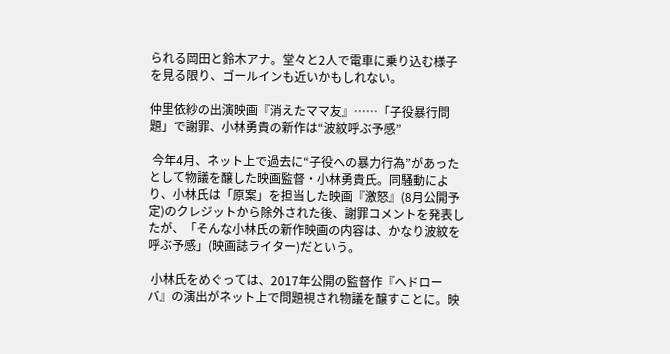られる岡田と鈴木アナ。堂々と2人で電車に乗り込む様子を見る限り、ゴールインも近いかもしれない。

仲里依紗の出演映画『消えたママ友』……「子役暴行問題」で謝罪、小林勇貴の新作は“波紋呼ぶ予感”

 今年4月、ネット上で過去に“子役への暴力行為”があったとして物議を醸した映画監督・小林勇貴氏。同騒動により、小林氏は「原案」を担当した映画『激怒』(8月公開予定)のクレジットから除外された後、謝罪コメントを発表したが、「そんな小林氏の新作映画の内容は、かなり波紋を呼ぶ予感」(映画誌ライター)だという。

 小林氏をめぐっては、2017年公開の監督作『ヘドローバ』の演出がネット上で問題視され物議を醸すことに。映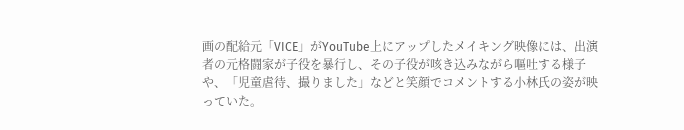画の配給元「VICE」がYouTube上にアップしたメイキング映像には、出演者の元格闘家が子役を暴行し、その子役が咳き込みながら嘔吐する様子や、「児童虐待、撮りました」などと笑顔でコメントする小林氏の姿が映っていた。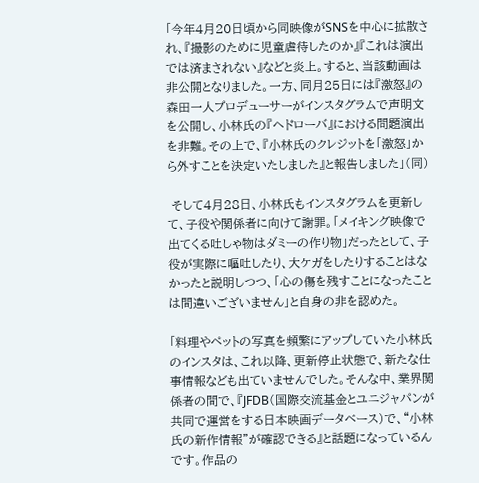「今年4月20日頃から同映像がSNSを中心に拡散され、『撮影のために児童虐待したのか』『これは演出では済まされない』などと炎上。すると、当該動画は非公開となりました。一方、同月25日には『激怒』の森田一人プロデューサーがインスタグラムで声明文を公開し、小林氏の『ヘドローバ』における問題演出を非難。その上で、『小林氏のクレジットを「激怒」から外すことを決定いたしました』と報告しました」(同)

 そして4月28日、小林氏もインスタグラムを更新して、子役や関係者に向けて謝罪。「メイキング映像で出てくる吐しゃ物はダミーの作り物」だったとして、子役が実際に嘔吐したり、大ケガをしたりすることはなかったと説明しつつ、「心の傷を残すことになったことは間違いございません」と自身の非を認めた。

「料理やペットの写真を頻繁にアップしていた小林氏のインスタは、これ以降、更新停止状態で、新たな仕事情報なども出ていませんでした。そんな中、業界関係者の間で、『JFDB(国際交流基金とユニジャパンが共同で運営をする日本映画データベース)で、“小林氏の新作情報”が確認できる』と話題になっているんです。作品の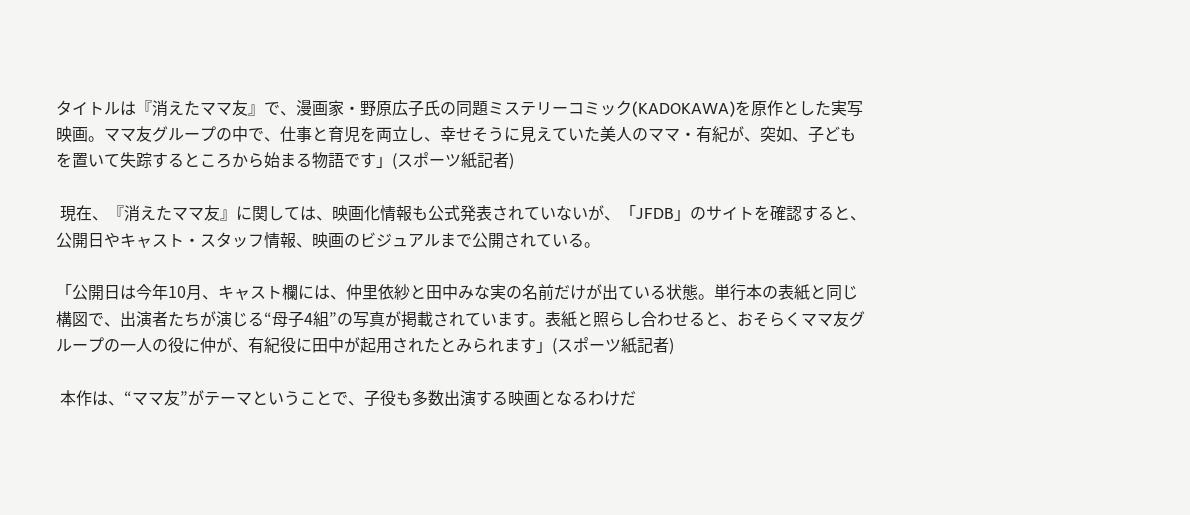タイトルは『消えたママ友』で、漫画家・野原広子氏の同題ミステリーコミック(KADOKAWA)を原作とした実写映画。ママ友グループの中で、仕事と育児を両立し、幸せそうに見えていた美人のママ・有紀が、突如、子どもを置いて失踪するところから始まる物語です」(スポーツ紙記者)

 現在、『消えたママ友』に関しては、映画化情報も公式発表されていないが、「JFDB」のサイトを確認すると、公開日やキャスト・スタッフ情報、映画のビジュアルまで公開されている。

「公開日は今年10月、キャスト欄には、仲里依紗と田中みな実の名前だけが出ている状態。単行本の表紙と同じ構図で、出演者たちが演じる“母子4組”の写真が掲載されています。表紙と照らし合わせると、おそらくママ友グループの一人の役に仲が、有紀役に田中が起用されたとみられます」(スポーツ紙記者)

 本作は、“ママ友”がテーマということで、子役も多数出演する映画となるわけだ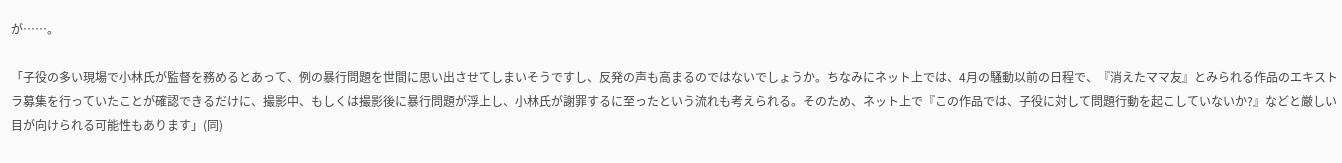が……。

「子役の多い現場で小林氏が監督を務めるとあって、例の暴行問題を世間に思い出させてしまいそうですし、反発の声も高まるのではないでしょうか。ちなみにネット上では、4月の騒動以前の日程で、『消えたママ友』とみられる作品のエキストラ募集を行っていたことが確認できるだけに、撮影中、もしくは撮影後に暴行問題が浮上し、小林氏が謝罪するに至ったという流れも考えられる。そのため、ネット上で『この作品では、子役に対して問題行動を起こしていないか?』などと厳しい目が向けられる可能性もあります」(同)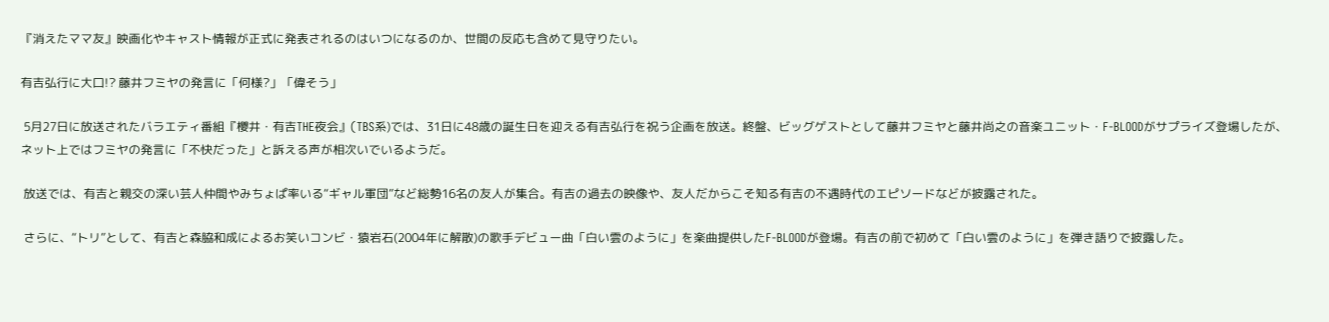『消えたママ友』映画化やキャスト情報が正式に発表されるのはいつになるのか、世間の反応も含めて見守りたい。

有吉弘行に大口!? 藤井フミヤの発言に「何様?」「偉そう」

 5月27日に放送されたバラエティ番組『櫻井・有吉THE夜会』(TBS系)では、31日に48歳の誕生日を迎える有吉弘行を祝う企画を放送。終盤、ビッグゲストとして藤井フミヤと藤井尚之の音楽ユニット・F-BLOODがサプライズ登場したが、ネット上ではフミヤの発言に「不快だった」と訴える声が相次いでいるようだ。

 放送では、有吉と親交の深い芸人仲間やみちょぱ率いる“ギャル軍団”など総勢16名の友人が集合。有吉の過去の映像や、友人だからこそ知る有吉の不遇時代のエピソードなどが披露された。

 さらに、“トリ”として、有吉と森脇和成によるお笑いコンビ・猿岩石(2004年に解散)の歌手デビュー曲「白い雲のように」を楽曲提供したF-BLOODが登場。有吉の前で初めて「白い雲のように」を弾き語りで披露した。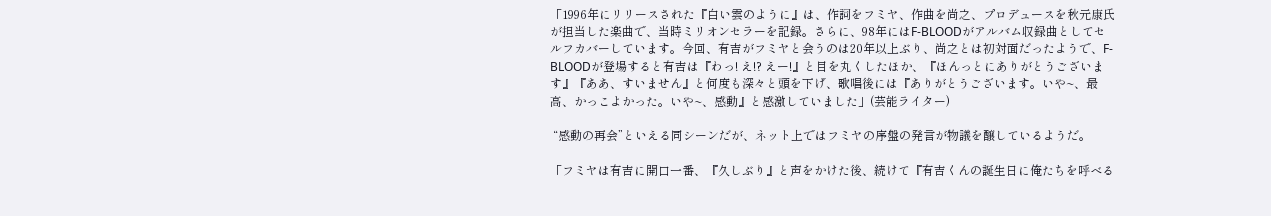「1996年にリリースされた『白い雲のように』は、作詞をフミヤ、作曲を尚之、プロデュースを秋元康氏が担当した楽曲で、当時ミリオンセラーを記録。さらに、98年にはF-BLOODがアルバム収録曲としてセルフカバーしています。今回、有吉がフミヤと会うのは20年以上ぶり、尚之とは初対面だったようで、F-BLOODが登場すると有吉は『わっ! え!? えー!』と目を丸くしたほか、『ほんっとにありがとうございます』『ああ、すいません』と何度も深々と頭を下げ、歌唱後には『ありがとうございます。いや~、最高、かっこよかった。いや~、感動』と感激していました」(芸能ライター)

 “感動の再会”といえる同シーンだが、ネット上ではフミヤの序盤の発言が物議を醸しているようだ。

「フミヤは有吉に開口一番、『久しぶり』と声をかけた後、続けて『有吉くんの誕生日に俺たちを呼べる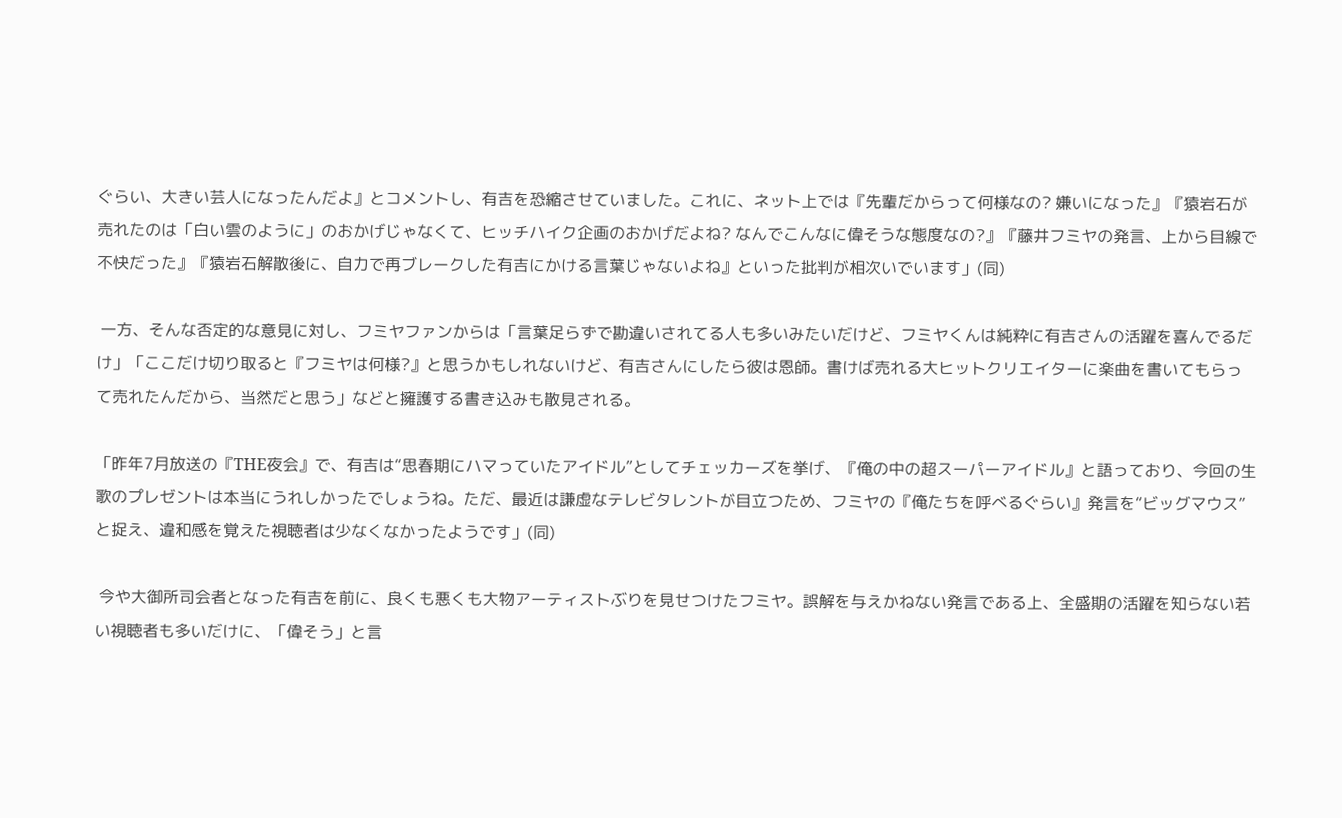ぐらい、大きい芸人になったんだよ』とコメントし、有吉を恐縮させていました。これに、ネット上では『先輩だからって何様なの? 嫌いになった』『猿岩石が売れたのは「白い雲のように」のおかげじゃなくて、ヒッチハイク企画のおかげだよね? なんでこんなに偉そうな態度なの?』『藤井フミヤの発言、上から目線で不快だった』『猿岩石解散後に、自力で再ブレークした有吉にかける言葉じゃないよね』といった批判が相次いでいます」(同)

 一方、そんな否定的な意見に対し、フミヤファンからは「言葉足らずで勘違いされてる人も多いみたいだけど、フミヤくんは純粋に有吉さんの活躍を喜んでるだけ」「ここだけ切り取ると『フミヤは何様?』と思うかもしれないけど、有吉さんにしたら彼は恩師。書けば売れる大ヒットクリエイターに楽曲を書いてもらって売れたんだから、当然だと思う」などと擁護する書き込みも散見される。

「昨年7月放送の『THE夜会』で、有吉は“思春期にハマっていたアイドル”としてチェッカーズを挙げ、『俺の中の超スーパーアイドル』と語っており、今回の生歌のプレゼントは本当にうれしかったでしょうね。ただ、最近は謙虚なテレビタレントが目立つため、フミヤの『俺たちを呼べるぐらい』発言を“ビッグマウス”と捉え、違和感を覚えた視聴者は少なくなかったようです」(同)

 今や大御所司会者となった有吉を前に、良くも悪くも大物アーティストぶりを見せつけたフミヤ。誤解を与えかねない発言である上、全盛期の活躍を知らない若い視聴者も多いだけに、「偉そう」と言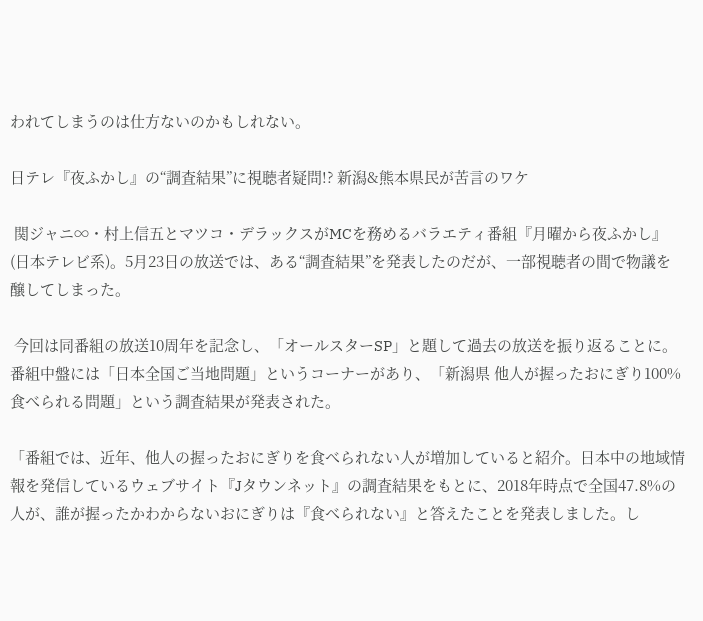われてしまうのは仕方ないのかもしれない。

日テレ『夜ふかし』の“調査結果”に視聴者疑問!? 新潟&熊本県民が苦言のワケ

 関ジャニ∞・村上信五とマツコ・デラックスがMCを務めるバラエティ番組『月曜から夜ふかし』(日本テレビ系)。5月23日の放送では、ある“調査結果”を発表したのだが、一部視聴者の間で物議を醸してしまった。

 今回は同番組の放送10周年を記念し、「オールスターSP」と題して過去の放送を振り返ることに。番組中盤には「日本全国ご当地問題」というコーナーがあり、「新潟県 他人が握ったおにぎり100%食べられる問題」という調査結果が発表された。

「番組では、近年、他人の握ったおにぎりを食べられない人が増加していると紹介。日本中の地域情報を発信しているウェブサイト『Jタウンネット』の調査結果をもとに、2018年時点で全国47.8%の人が、誰が握ったかわからないおにぎりは『食べられない』と答えたことを発表しました。し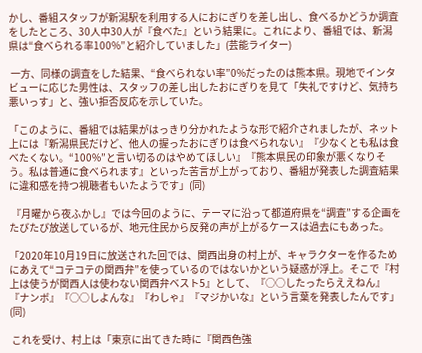かし、番組スタッフが新潟駅を利用する人におにぎりを差し出し、食べるかどうか調査をしたところ、30人中30人が『食べた』という結果に。これにより、番組では、新潟県は“食べられる率100%”と紹介していました」(芸能ライター)

 一方、同様の調査をした結果、“食べられない率”0%だったのは熊本県。現地でインタビューに応じた男性は、スタッフの差し出したおにぎりを見て「失礼ですけど、気持ち悪いっす」と、強い拒否反応を示していた。

「このように、番組では結果がはっきり分かれたような形で紹介されましたが、ネット上には『新潟県民だけど、他人の握ったおにぎりは食べられない』『少なくとも私は食べたくない。“100%”と言い切るのはやめてほしい』『熊本県民の印象が悪くなりそう。私は普通に食べられます』といった苦言が上がっており、番組が発表した調査結果に違和感を持つ視聴者もいたようです」(同)

 『月曜から夜ふかし』では今回のように、テーマに沿って都道府県を“調査”する企画をたびたび放送しているが、地元住民から反発の声が上がるケースは過去にもあった。

「2020年10月19日に放送された回では、関西出身の村上が、キャラクターを作るためにあえて“コテコテの関西弁”を使っているのではないかという疑惑が浮上。そこで『村上は使うが関西人は使わない関西弁ベスト5』として、『○○したったらええねん』『ナンボ』『○○しよんな』『わしゃ』『マジかいな』という言葉を発表したんです」(同)

 これを受け、村上は「東京に出てきた時に『関西色強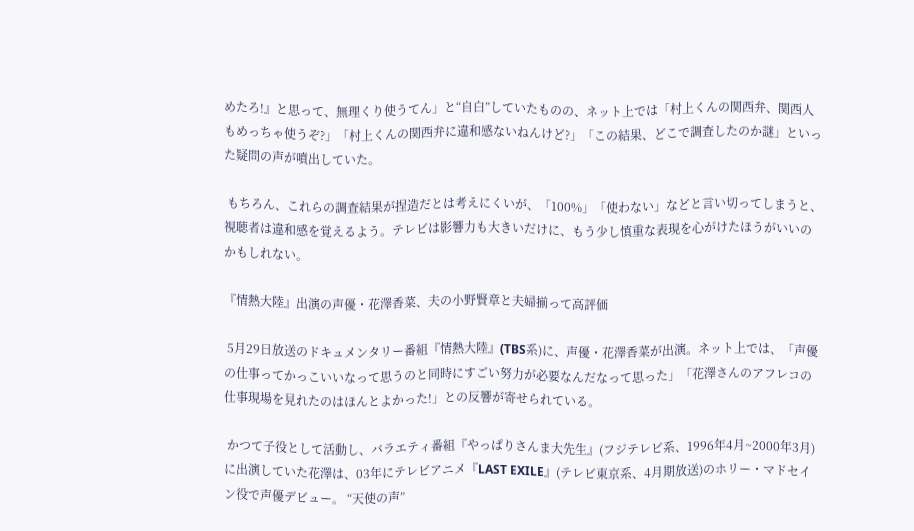めたろ!』と思って、無理くり使うてん」と“自白”していたものの、ネット上では「村上くんの関西弁、関西人もめっちゃ使うぞ?」「村上くんの関西弁に違和感ないねんけど?」「この結果、どこで調査したのか謎」といった疑問の声が噴出していた。

 もちろん、これらの調査結果が捏造だとは考えにくいが、「100%」「使わない」などと言い切ってしまうと、視聴者は違和感を覚えるよう。テレビは影響力も大きいだけに、もう少し慎重な表現を心がけたほうがいいのかもしれない。

『情熱大陸』出演の声優・花澤香菜、夫の小野賢章と夫婦揃って高評価

 5月29日放送のドキュメンタリー番組『情熱大陸』(TBS系)に、声優・花澤香菜が出演。ネット上では、「声優の仕事ってかっこいいなって思うのと同時にすごい努力が必要なんだなって思った」「花澤さんのアフレコの仕事現場を見れたのはほんとよかった!」との反響が寄せられている。

 かつて子役として活動し、バラエティ番組『やっぱりさんま大先生』(フジテレビ系、1996年4月~2000年3月)に出演していた花澤は、03年にテレビアニメ『LAST EXILE』(テレビ東京系、4月期放送)のホリー・マドセイン役で声優デビュー。 “天使の声”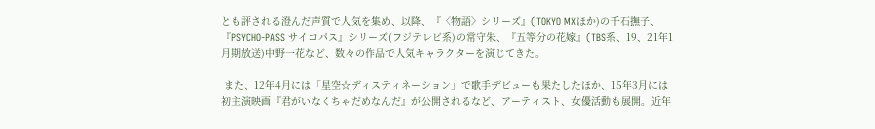とも評される澄んだ声質で人気を集め、以降、『〈物語〉シリーズ』(TOKYO MXほか)の千石撫子、『PSYCHO-PASS サイコパス』シリーズ(フジテレビ系)の常守朱、『五等分の花嫁』(TBS系、19、21年1月期放送)中野一花など、数々の作品で人気キャラクターを演じてきた。

 また、12年4月には「星空☆ディスティネーション」で歌手デビューも果たしたほか、15年3月には初主演映画『君がいなくちゃだめなんだ』が公開されるなど、アーティスト、女優活動も展開。近年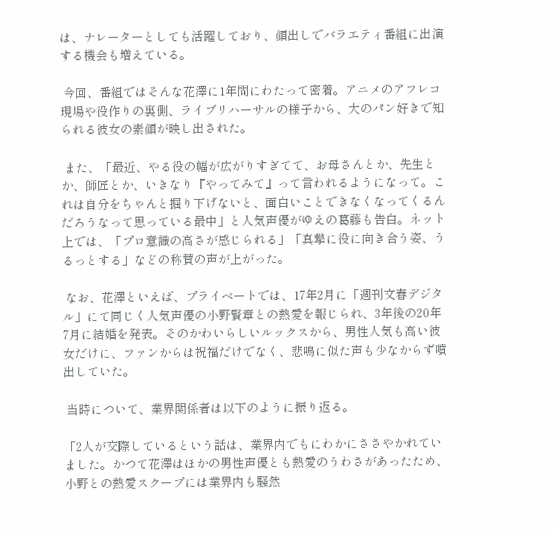は、ナレーターとしても活躍しており、顔出しでバラエティ番組に出演する機会も増えている。

 今回、番組ではそんな花澤に1年間にわたって密着。アニメのアフレコ現場や役作りの裏側、ライブリハーサルの様子から、大のパン好きで知られる彼女の素顔が映し出された。

 また、「最近、やる役の幅が広がりすぎてて、お母さんとか、先生とか、師匠とか、いきなり『やってみて』って言われるようになって。これは自分をちゃんと掘り下げないと、面白いことできなくなってくるんだろうなって思っている最中」と人気声優がゆえの葛藤も告白。ネット上では、「プロ意識の高さが感じられる」「真摯に役に向き合う姿、うるっとする」などの称賛の声が上がった。

 なお、花澤といえば、プライベートでは、17年2月に「週刊文春デジタル」にて同じく人気声優の小野賢章との熱愛を報じられ、3年後の20年7月に結婚を発表。そのかわいらしいルックスから、男性人気も高い彼女だけに、ファンからは祝福だけでなく、悲鳴に似た声も少なからず噴出していた。

 当時について、業界関係者は以下のように振り返る。

「2人が交際しているという話は、業界内でもにわかにささやかれていました。かつて花澤はほかの男性声優とも熱愛のうわさがあったため、小野との熱愛スクープには業界内も騒然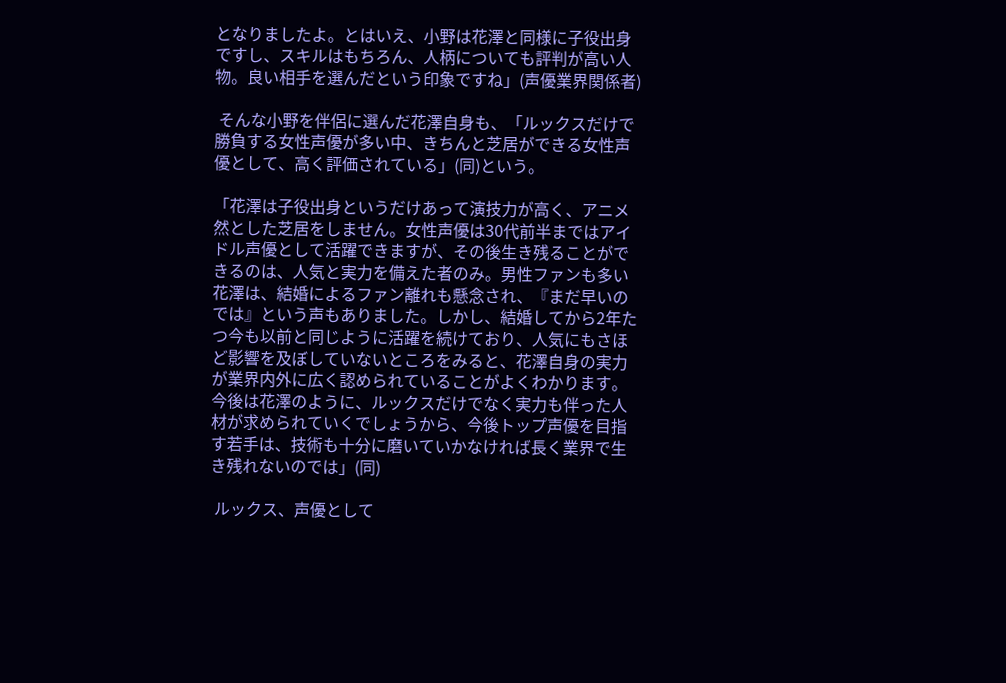となりましたよ。とはいえ、小野は花澤と同様に子役出身ですし、スキルはもちろん、人柄についても評判が高い人物。良い相手を選んだという印象ですね」(声優業界関係者)

 そんな小野を伴侶に選んだ花澤自身も、「ルックスだけで勝負する女性声優が多い中、きちんと芝居ができる女性声優として、高く評価されている」(同)という。

「花澤は子役出身というだけあって演技力が高く、アニメ然とした芝居をしません。女性声優は30代前半まではアイドル声優として活躍できますが、その後生き残ることができるのは、人気と実力を備えた者のみ。男性ファンも多い花澤は、結婚によるファン離れも懸念され、『まだ早いのでは』という声もありました。しかし、結婚してから2年たつ今も以前と同じように活躍を続けており、人気にもさほど影響を及ぼしていないところをみると、花澤自身の実力が業界内外に広く認められていることがよくわかります。今後は花澤のように、ルックスだけでなく実力も伴った人材が求められていくでしょうから、今後トップ声優を目指す若手は、技術も十分に磨いていかなければ長く業界で生き残れないのでは」(同)

 ルックス、声優として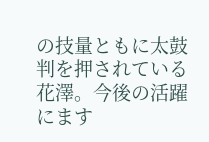の技量ともに太鼓判を押されている花澤。今後の活躍にます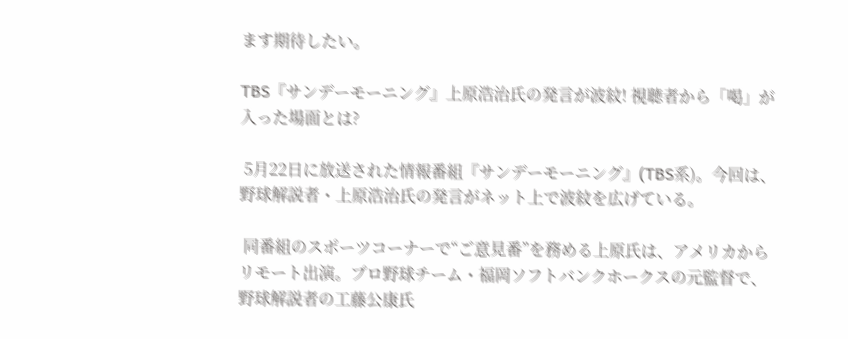ます期待したい。

TBS『サンデーモーニング』上原浩治氏の発言が波紋! 視聴者から「喝」が入った場面とは?

 5月22日に放送された情報番組『サンデーモーニング』(TBS系)。今回は、野球解説者・上原浩治氏の発言がネット上で波紋を広げている。

 同番組のスポーツコーナーで“ご意見番”を務める上原氏は、アメリカからリモート出演。プロ野球チーム・福岡ソフトバンクホークスの元監督で、野球解説者の工藤公康氏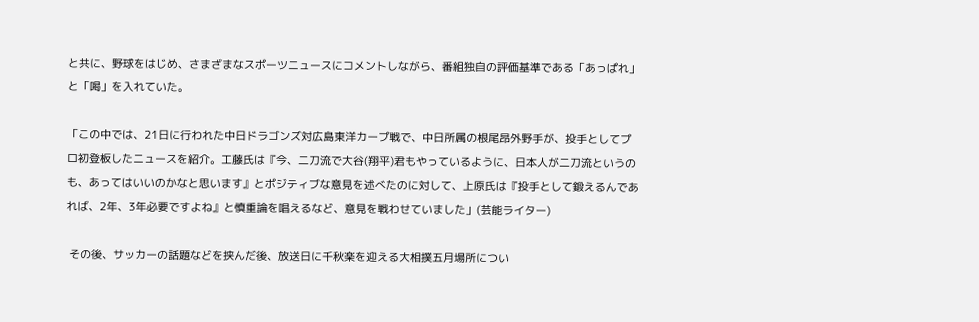と共に、野球をはじめ、さまざまなスポーツニュースにコメントしながら、番組独自の評価基準である「あっぱれ」と「喝」を入れていた。

「この中では、21日に行われた中日ドラゴンズ対広島東洋カープ戦で、中日所属の根尾昂外野手が、投手としてプロ初登板したニュースを紹介。工藤氏は『今、二刀流で大谷(翔平)君もやっているように、日本人が二刀流というのも、あってはいいのかなと思います』とポジティブな意見を述べたのに対して、上原氏は『投手として鍛えるんであれば、2年、3年必要ですよね』と慎重論を唱えるなど、意見を戦わせていました」(芸能ライター)

 その後、サッカーの話題などを挟んだ後、放送日に千秋楽を迎える大相撲五月場所につい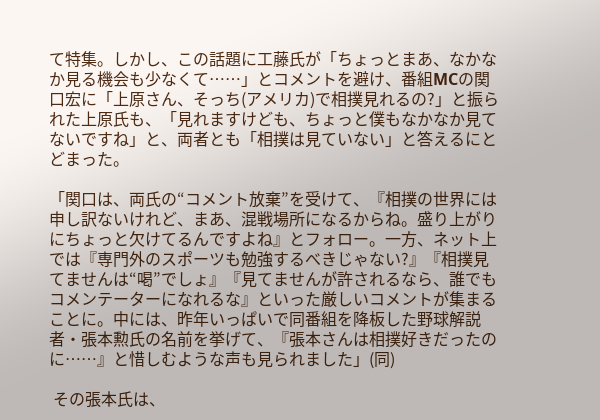て特集。しかし、この話題に工藤氏が「ちょっとまあ、なかなか見る機会も少なくて……」とコメントを避け、番組MCの関口宏に「上原さん、そっち(アメリカ)で相撲見れるの?」と振られた上原氏も、「見れますけども、ちょっと僕もなかなか見てないですね」と、両者とも「相撲は見ていない」と答えるにとどまった。

「関口は、両氏の“コメント放棄”を受けて、『相撲の世界には申し訳ないけれど、まあ、混戦場所になるからね。盛り上がりにちょっと欠けてるんですよね』とフォロー。一方、ネット上では『専門外のスポーツも勉強するべきじゃない?』『相撲見てませんは“喝”でしょ』『見てませんが許されるなら、誰でもコメンテーターになれるな』といった厳しいコメントが集まることに。中には、昨年いっぱいで同番組を降板した野球解説者・張本勲氏の名前を挙げて、『張本さんは相撲好きだったのに……』と惜しむような声も見られました」(同)

 その張本氏は、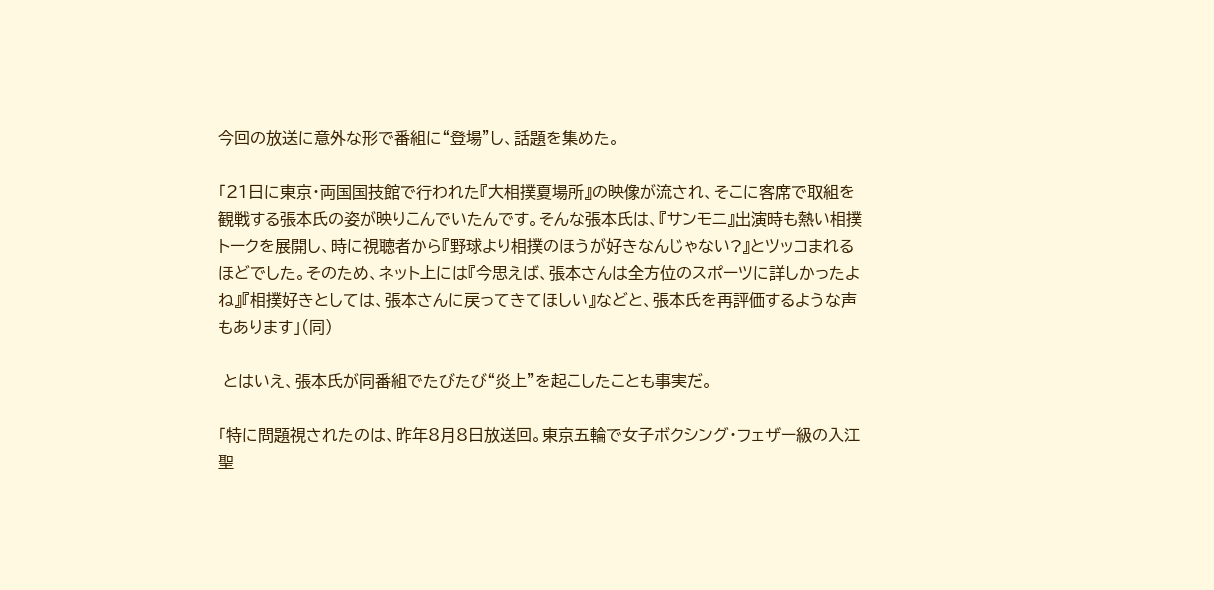今回の放送に意外な形で番組に“登場”し、話題を集めた。

「21日に東京・両国国技館で行われた『大相撲夏場所』の映像が流され、そこに客席で取組を観戦する張本氏の姿が映りこんでいたんです。そんな張本氏は、『サンモニ』出演時も熱い相撲トークを展開し、時に視聴者から『野球より相撲のほうが好きなんじゃない?』とツッコまれるほどでした。そのため、ネット上には『今思えば、張本さんは全方位のスポーツに詳しかったよね』『相撲好きとしては、張本さんに戻ってきてほしい』などと、張本氏を再評価するような声もあります」(同)

 とはいえ、張本氏が同番組でたびたび“炎上”を起こしたことも事実だ。

「特に問題視されたのは、昨年8月8日放送回。東京五輪で女子ボクシング・フェザー級の入江聖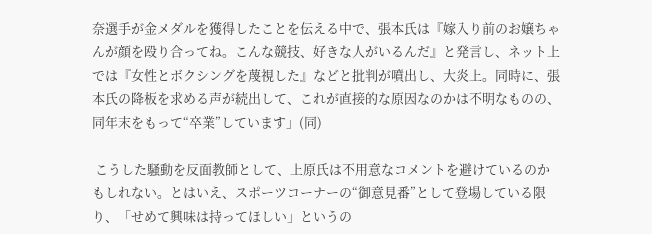奈選手が金メダルを獲得したことを伝える中で、張本氏は『嫁入り前のお嬢ちゃんが顔を殴り合ってね。こんな競技、好きな人がいるんだ』と発言し、ネット上では『女性とボクシングを蔑視した』などと批判が噴出し、大炎上。同時に、張本氏の降板を求める声が続出して、これが直接的な原因なのかは不明なものの、同年末をもって“卒業”しています」(同)

 こうした騒動を反面教師として、上原氏は不用意なコメントを避けているのかもしれない。とはいえ、スポーツコーナーの“御意見番”として登場している限り、「せめて興味は持ってほしい」というの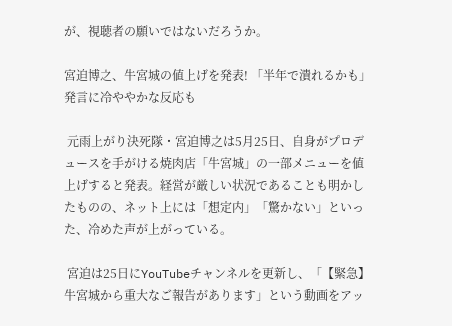が、視聴者の願いではないだろうか。

宮迫博之、牛宮城の値上げを発表! 「半年で潰れるかも」発言に冷ややかな反応も

 元雨上がり決死隊・宮迫博之は5月25日、自身がプロデュースを手がける焼肉店「牛宮城」の一部メニューを値上げすると発表。経営が厳しい状況であることも明かしたものの、ネット上には「想定内」「驚かない」といった、冷めた声が上がっている。

 宮迫は25日にYouTubeチャンネルを更新し、「【緊急】牛宮城から重大なご報告があります」という動画をアッ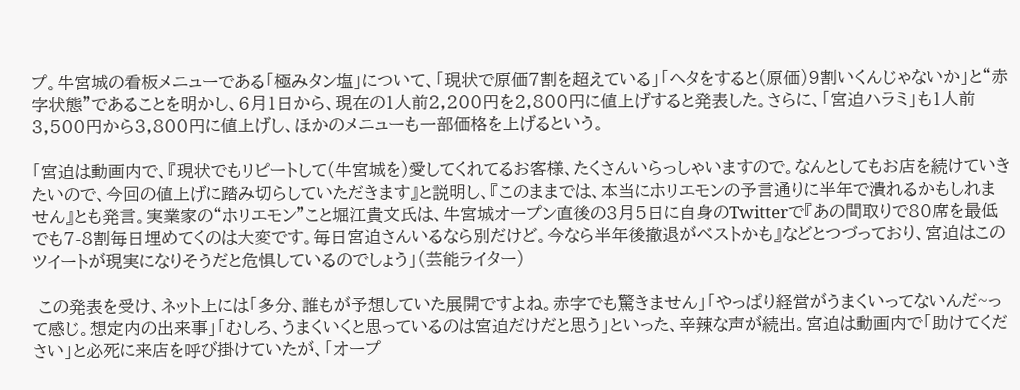プ。牛宮城の看板メニューである「極みタン塩」について、「現状で原価7割を超えている」「ヘタをすると(原価)9割いくんじゃないか」と“赤字状態”であることを明かし、6月1日から、現在の1人前2,200円を2,800円に値上げすると発表した。さらに、「宮迫ハラミ」も1人前3,500円から3,800円に値上げし、ほかのメニューも一部価格を上げるという。

「宮迫は動画内で、『現状でもリピートして(牛宮城を)愛してくれてるお客様、たくさんいらっしゃいますので。なんとしてもお店を続けていきたいので、今回の値上げに踏み切らしていただきます』と説明し、『このままでは、本当にホリエモンの予言通りに半年で潰れるかもしれません』とも発言。実業家の“ホリエモン”こと堀江貴文氏は、牛宮城オープン直後の3月5日に自身のTwitterで『あの間取りで80席を最低でも7-8割毎日埋めてくのは大変です。毎日宮迫さんいるなら別だけど。今なら半年後撤退がベストかも』などとつづっており、宮迫はこのツイートが現実になりそうだと危惧しているのでしょう」(芸能ライター)

 この発表を受け、ネット上には「多分、誰もが予想していた展開ですよね。赤字でも驚きません」「やっぱり経営がうまくいってないんだ~って感じ。想定内の出来事」「むしろ、うまくいくと思っているのは宮迫だけだと思う」といった、辛辣な声が続出。宮迫は動画内で「助けてください」と必死に来店を呼び掛けていたが、「オープ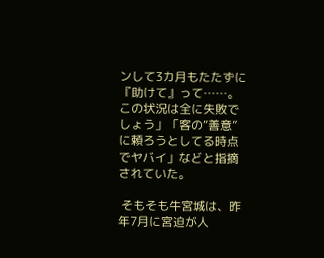ンして3カ月もたたずに『助けて』って……。この状況は全に失敗でしょう」「客の“善意”に頼ろうとしてる時点でヤバイ」などと指摘されていた。

 そもそも牛宮城は、昨年7月に宮迫が人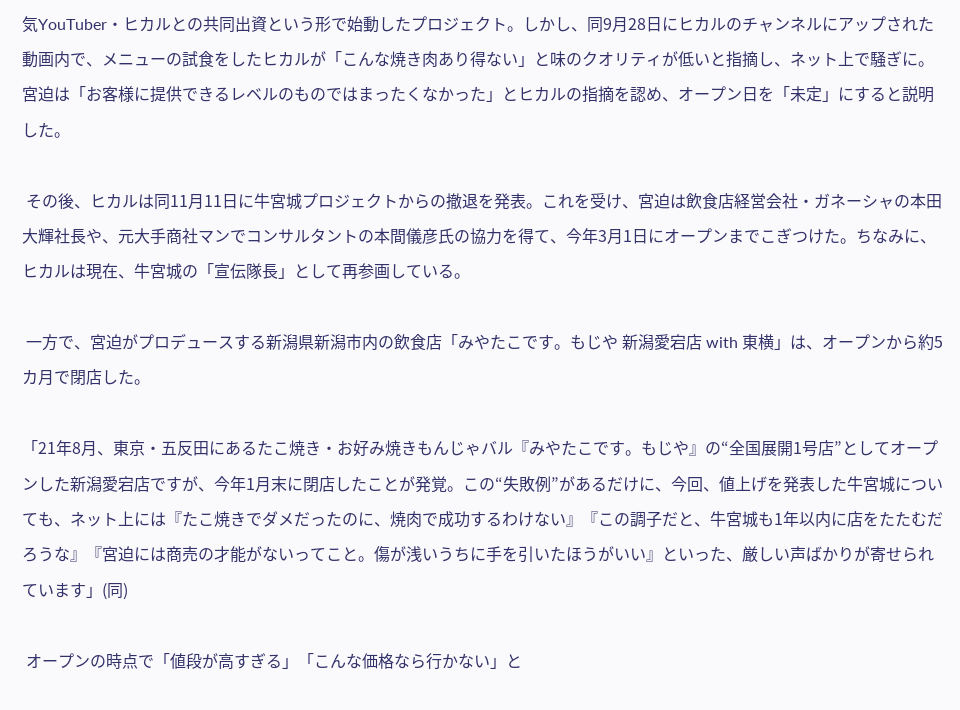気YouTuber・ヒカルとの共同出資という形で始動したプロジェクト。しかし、同9月28日にヒカルのチャンネルにアップされた動画内で、メニューの試食をしたヒカルが「こんな焼き肉あり得ない」と味のクオリティが低いと指摘し、ネット上で騒ぎに。宮迫は「お客様に提供できるレベルのものではまったくなかった」とヒカルの指摘を認め、オープン日を「未定」にすると説明した。

 その後、ヒカルは同11月11日に牛宮城プロジェクトからの撤退を発表。これを受け、宮迫は飲食店経営会社・ガネーシャの本田大輝社長や、元大手商社マンでコンサルタントの本間儀彦氏の協力を得て、今年3月1日にオープンまでこぎつけた。ちなみに、ヒカルは現在、牛宮城の「宣伝隊長」として再参画している。

 一方で、宮迫がプロデュースする新潟県新潟市内の飲食店「みやたこです。もじや 新潟愛宕店 with 東横」は、オープンから約5カ月で閉店した。

「21年8月、東京・五反田にあるたこ焼き・お好み焼きもんじゃバル『みやたこです。もじや』の“全国展開1号店”としてオープンした新潟愛宕店ですが、今年1月末に閉店したことが発覚。この“失敗例”があるだけに、今回、値上げを発表した牛宮城についても、ネット上には『たこ焼きでダメだったのに、焼肉で成功するわけない』『この調子だと、牛宮城も1年以内に店をたたむだろうな』『宮迫には商売の才能がないってこと。傷が浅いうちに手を引いたほうがいい』といった、厳しい声ばかりが寄せられています」(同)

 オープンの時点で「値段が高すぎる」「こんな価格なら行かない」と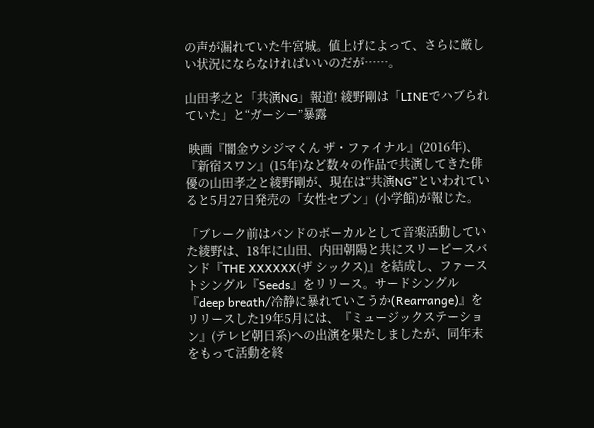の声が漏れていた牛宮城。値上げによって、さらに厳しい状況にならなければいいのだが……。

山田孝之と「共演NG」報道! 綾野剛は「LINEでハブられていた」と“ガーシー”暴露

 映画『闇金ウシジマくん ザ・ファイナル』(2016年)、『新宿スワン』(15年)など数々の作品で共演してきた俳優の山田孝之と綾野剛が、現在は“共演NG”といわれていると5月27日発売の「女性セブン」(小学館)が報じた。

「ブレーク前はバンドのボーカルとして音楽活動していた綾野は、18年に山田、内田朝陽と共にスリーピースバンド『THE XXXXXX(ザ シックス)』を結成し、ファーストシングル『Seeds』をリリース。サードシングル『deep breath/冷静に暴れていこうか(Rearrange)』をリリースした19年5月には、『ミュージックステーション』(テレビ朝日系)への出演を果たしましたが、同年末をもって活動を終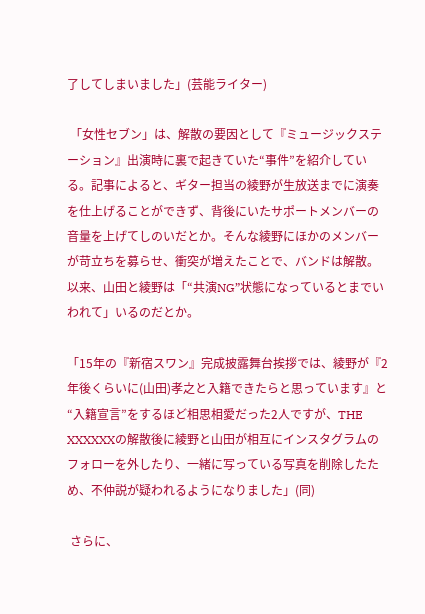了してしまいました」(芸能ライター)

 「女性セブン」は、解散の要因として『ミュージックステーション』出演時に裏で起きていた“事件”を紹介している。記事によると、ギター担当の綾野が生放送までに演奏を仕上げることができず、背後にいたサポートメンバーの音量を上げてしのいだとか。そんな綾野にほかのメンバーが苛立ちを募らせ、衝突が増えたことで、バンドは解散。以来、山田と綾野は「“共演NG”状態になっているとまでいわれて」いるのだとか。

「15年の『新宿スワン』完成披露舞台挨拶では、綾野が『2年後くらいに(山田)孝之と入籍できたらと思っています』と“入籍宣言”をするほど相思相愛だった2人ですが、THE XXXXXXの解散後に綾野と山田が相互にインスタグラムのフォローを外したり、一緒に写っている写真を削除したため、不仲説が疑われるようになりました」(同)

 さらに、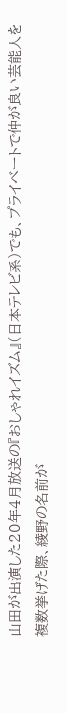山田が出演した20年4月放送の『おしゃれイズム』(日本テレビ系)でも、プライベートで仲が良い芸能人を複数挙げた際、綾野の名前が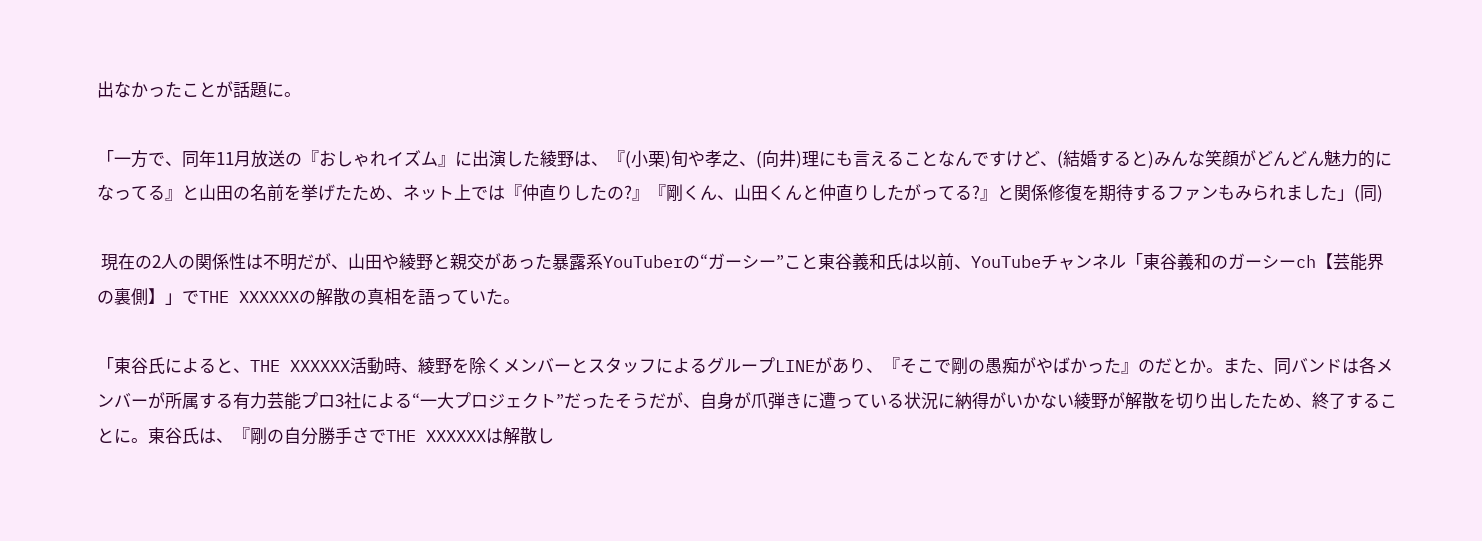出なかったことが話題に。

「一方で、同年11月放送の『おしゃれイズム』に出演した綾野は、『(小栗)旬や孝之、(向井)理にも言えることなんですけど、(結婚すると)みんな笑顔がどんどん魅力的になってる』と山田の名前を挙げたため、ネット上では『仲直りしたの?』『剛くん、山田くんと仲直りしたがってる?』と関係修復を期待するファンもみられました」(同)

 現在の2人の関係性は不明だが、山田や綾野と親交があった暴露系YouTuberの“ガーシー”こと東谷義和氏は以前、YouTubeチャンネル「東谷義和のガーシーch【芸能界の裏側】」でTHE XXXXXXの解散の真相を語っていた。

「東谷氏によると、THE XXXXXX活動時、綾野を除くメンバーとスタッフによるグループLINEがあり、『そこで剛の愚痴がやばかった』のだとか。また、同バンドは各メンバーが所属する有力芸能プロ3社による“一大プロジェクト”だったそうだが、自身が爪弾きに遭っている状況に納得がいかない綾野が解散を切り出したため、終了することに。東谷氏は、『剛の自分勝手さでTHE XXXXXXは解散し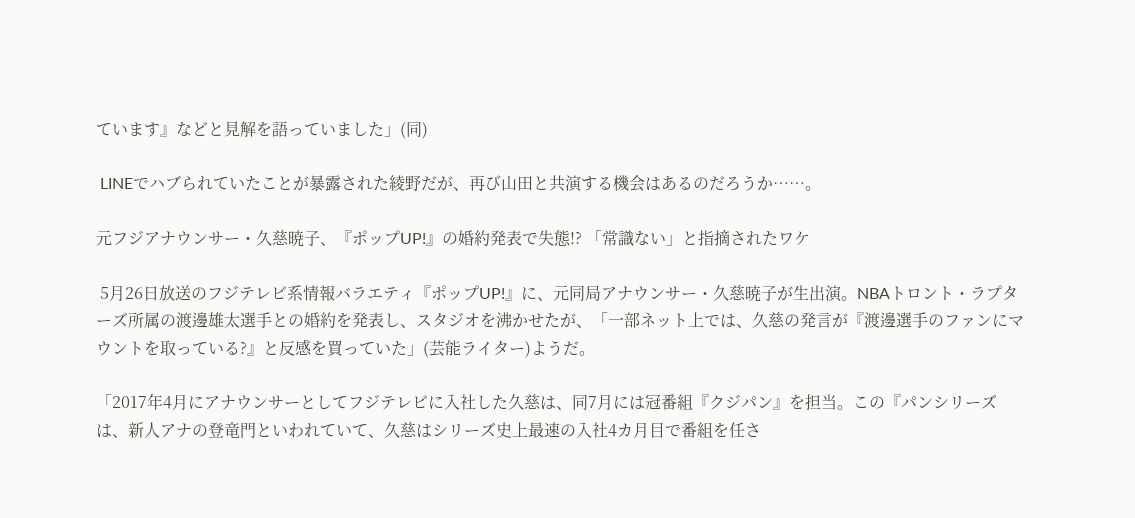ています』などと見解を語っていました」(同)

 LINEでハブられていたことが暴露された綾野だが、再び山田と共演する機会はあるのだろうか……。

元フジアナウンサー・久慈暁子、『ポップUP!』の婚約発表で失態!? 「常識ない」と指摘されたワケ

 5月26日放送のフジテレビ系情報バラエティ『ポップUP!』に、元同局アナウンサー・久慈暁子が生出演。NBAトロント・ラプターズ所属の渡邊雄太選手との婚約を発表し、スタジオを沸かせたが、「一部ネット上では、久慈の発言が『渡邊選手のファンにマウントを取っている?』と反感を買っていた」(芸能ライター)ようだ。

「2017年4月にアナウンサーとしてフジテレビに入社した久慈は、同7月には冠番組『クジパン』を担当。この『パンシリーズは、新人アナの登竜門といわれていて、久慈はシリーズ史上最速の入社4カ月目で番組を任さ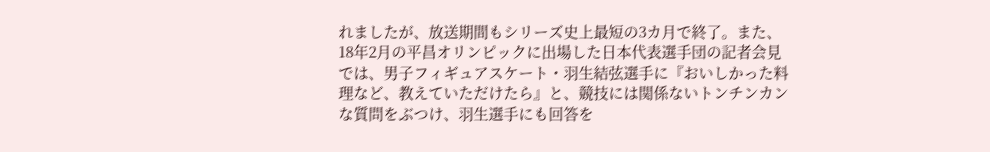れましたが、放送期間もシリーズ史上最短の3カ月で終了。また、18年2月の平昌オリンピックに出場した日本代表選手団の記者会見では、男子フィギュアスケート・羽生結弦選手に『おいしかった料理など、教えていただけたら』と、競技には関係ないトンチンカンな質問をぶつけ、羽生選手にも回答を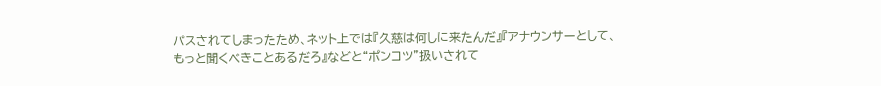パスされてしまったため、ネット上では『久慈は何しに来たんだ』『アナウンサーとして、もっと聞くべきことあるだろ』などと“ポンコツ”扱いされて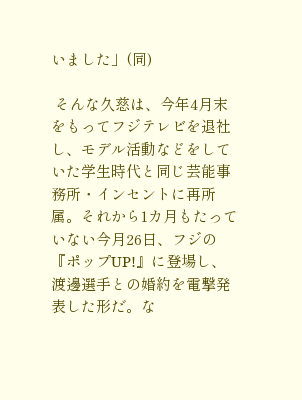いました」(同)

 そんな久慈は、今年4月末をもってフジテレビを退社し、モデル活動などをしていた学生時代と同じ芸能事務所・インセントに再所属。それから1カ月もたっていない今月26日、フジの『ポップUP!』に登場し、渡邊選手との婚約を電撃発表した形だ。な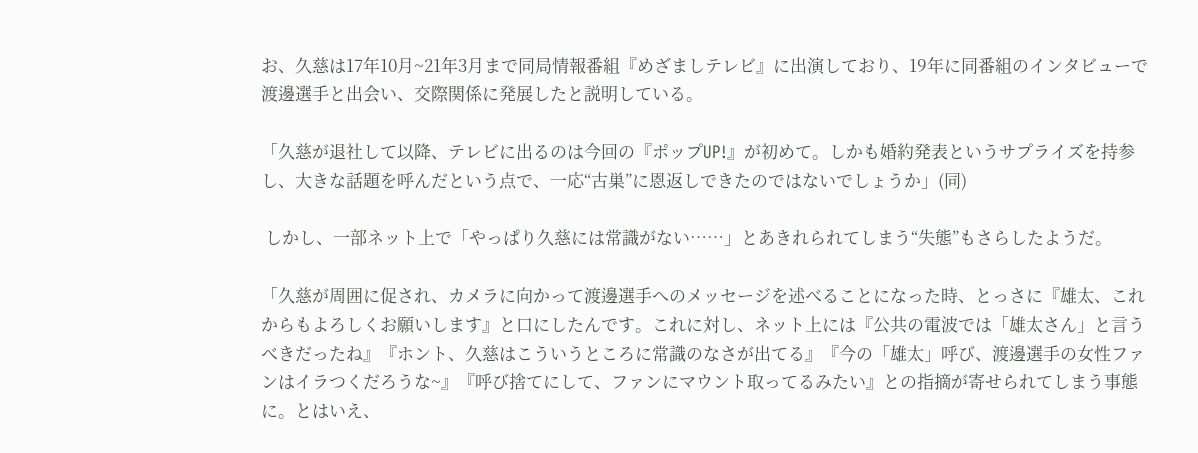お、久慈は17年10月~21年3月まで同局情報番組『めざましテレビ』に出演しており、19年に同番組のインタビューで渡邊選手と出会い、交際関係に発展したと説明している。

「久慈が退社して以降、テレビに出るのは今回の『ポップUP!』が初めて。しかも婚約発表というサプライズを持参し、大きな話題を呼んだという点で、一応“古巣”に恩返しできたのではないでしょうか」(同)

 しかし、一部ネット上で「やっぱり久慈には常識がない……」とあきれられてしまう“失態”もさらしたようだ。

「久慈が周囲に促され、カメラに向かって渡邊選手へのメッセージを述べることになった時、とっさに『雄太、これからもよろしくお願いします』と口にしたんです。これに対し、ネット上には『公共の電波では「雄太さん」と言うべきだったね』『ホント、久慈はこういうところに常識のなさが出てる』『今の「雄太」呼び、渡邊選手の女性ファンはイラつくだろうな~』『呼び捨てにして、ファンにマウント取ってるみたい』との指摘が寄せられてしまう事態に。とはいえ、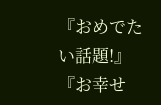『おめでたい話題!』『お幸せ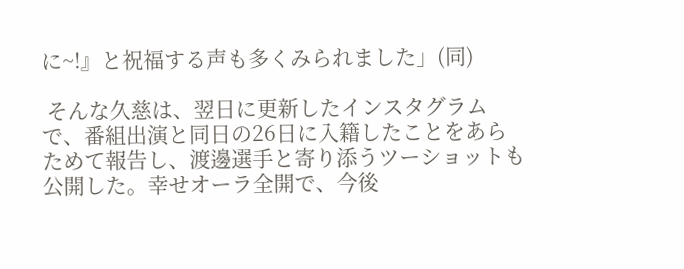に~!』と祝福する声も多くみられました」(同)

 そんな久慈は、翌日に更新したインスタグラムで、番組出演と同日の26日に入籍したことをあらためて報告し、渡邊選手と寄り添うツーショットも公開した。幸せオーラ全開で、今後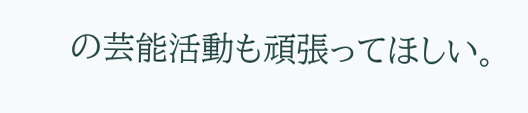の芸能活動も頑張ってほしい。